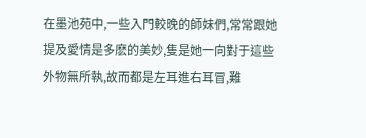在墨池苑中,一些入門較晚的師妹們,常常跟她提及愛情是多麽的美妙,隻是她一向對于這些外物無所執,故而都是左耳進右耳冒,難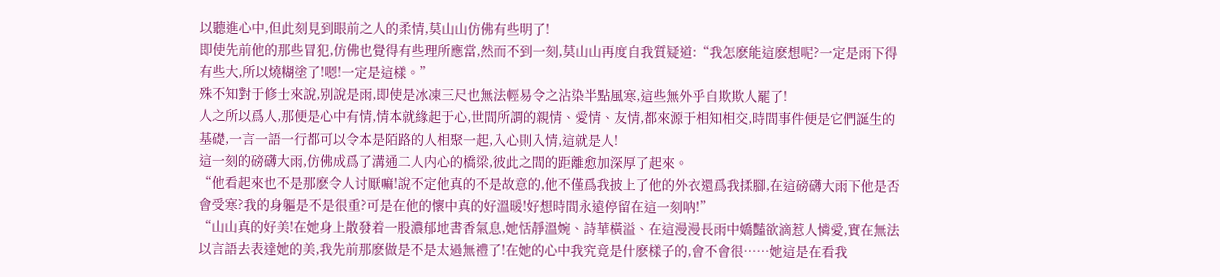以聽進心中,但此刻見到眼前之人的柔情,莫山山仿佛有些明了!
即使先前他的那些冒犯,仿佛也覺得有些理所應當,然而不到一刻,莫山山再度自我質疑道:“我怎麽能這麽想呢?一定是雨下得有些大,所以燒糊塗了!嗯!一定是這樣。”
殊不知對于修士來說,别說是雨,即使是冰凍三尺也無法輕易令之沾染半點風寒,這些無外乎自欺欺人罷了!
人之所以爲人,那便是心中有情,情本就緣起于心,世間所謂的親情、愛情、友情,都來源于相知相交,時間事件便是它們誕生的基礎,一言一語一行都可以令本是陌路的人相聚一起,入心則入情,這就是人!
這一刻的磅礴大雨,仿佛成爲了溝通二人内心的橋梁,彼此之間的距離愈加深厚了起來。
“他看起來也不是那麽令人讨厭嘛!說不定他真的不是故意的,他不僅爲我披上了他的外衣還爲我揉腳,在這磅礴大雨下他是否會受寒?我的身軀是不是很重?可是在他的懷中真的好溫暖!好想時間永遠停留在這一刻呐!”
“山山真的好美!在她身上散發着一股濃郁地書香氣息,她恬靜溫婉、詩華橫溢、在這漫漫長雨中嬌豔欲滴惹人憐愛,實在無法以言語去表達她的美,我先前那麽做是不是太過無禮了!在她的心中我究竟是什麽樣子的,會不會很……她這是在看我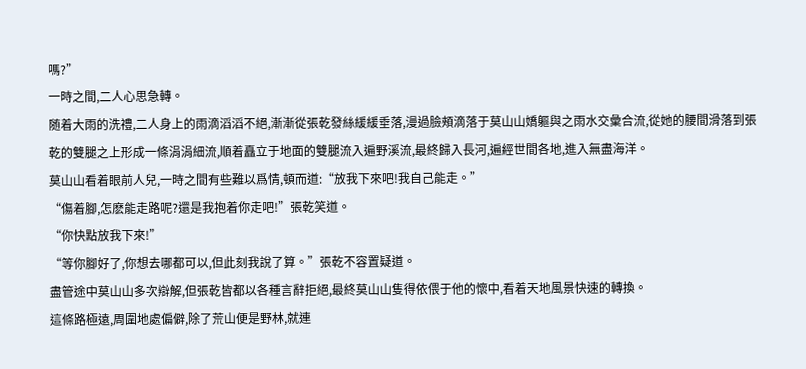嗎?”
一時之間,二人心思急轉。
随着大雨的洗禮,二人身上的雨滴滔滔不絕,漸漸從張乾發絲緩緩垂落,漫過臉頰滴落于莫山山嬌軀與之雨水交彙合流,從她的腰間滑落到張乾的雙腿之上形成一條涓涓細流,順着矗立于地面的雙腿流入遍野溪流,最終歸入長河,遍經世間各地,進入無盡海洋。
莫山山看着眼前人兒,一時之間有些難以爲情,頓而道:“放我下來吧!我自己能走。”
“傷着腳,怎麽能走路呢?還是我抱着你走吧!”張乾笑道。
“你快點放我下來!”
“等你腳好了,你想去哪都可以,但此刻我說了算。”張乾不容置疑道。
盡管途中莫山山多次辯解,但張乾皆都以各種言辭拒絕,最終莫山山隻得依偎于他的懷中,看着天地風景快速的轉換。
這條路極遠,周圍地處偏僻,除了荒山便是野林,就連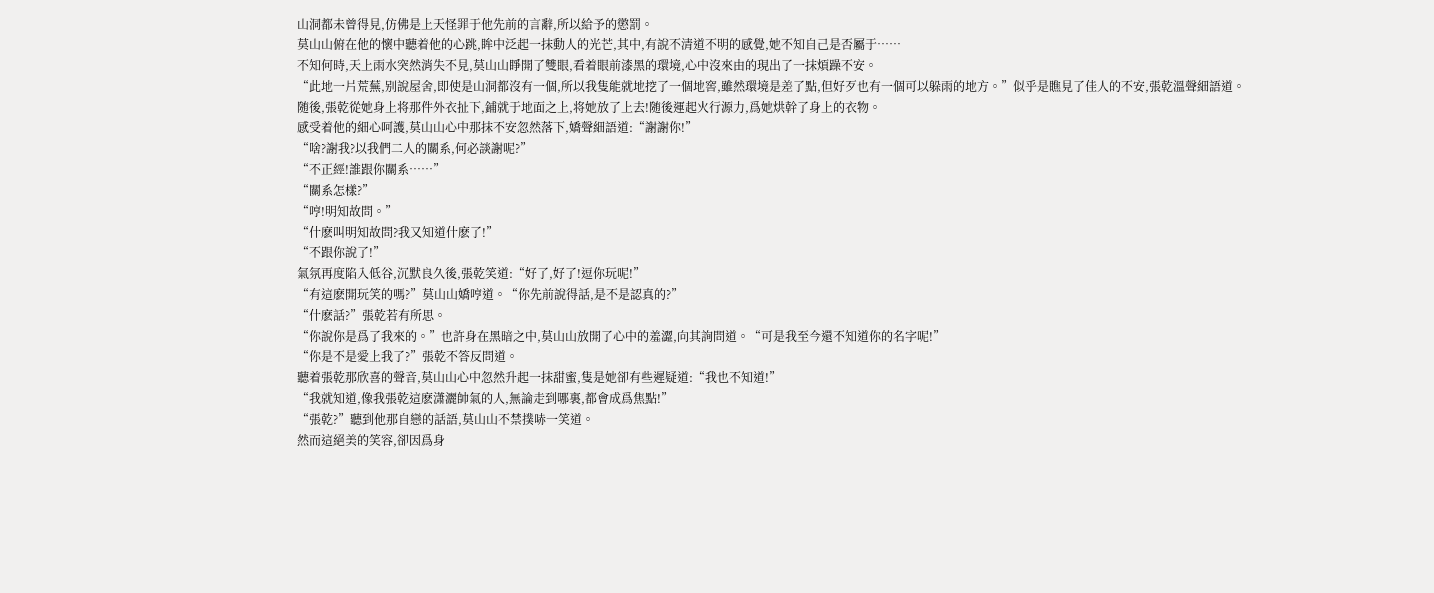山洞都未曾得見,仿佛是上天怪罪于他先前的言辭,所以給予的懲罰。
莫山山俯在他的懷中聽着他的心跳,眸中泛起一抹動人的光芒,其中,有說不清道不明的感覺,她不知自己是否屬于……
不知何時,天上雨水突然消失不見,莫山山睜開了雙眼,看着眼前漆黑的環境,心中沒來由的現出了一抹煩躁不安。
“此地一片荒蕪,别說屋舍,即使是山洞都沒有一個,所以我隻能就地挖了一個地窖,雖然環境是差了點,但好歹也有一個可以躲雨的地方。”似乎是瞧見了佳人的不安,張乾溫聲細語道。
随後,張乾從她身上将那件外衣扯下,鋪就于地面之上,将她放了上去!随後運起火行源力,爲她烘幹了身上的衣物。
感受着他的細心呵護,莫山山心中那抹不安忽然落下,嬌聲細語道:“謝謝你!”
“啥?謝我?以我們二人的關系,何必談謝呢?”
“不正經!誰跟你關系……”
“關系怎樣?”
“哼!明知故問。”
“什麽叫明知故問?我又知道什麽了!”
“不跟你說了!”
氣氛再度陷入低谷,沉默良久後,張乾笑道:“好了,好了!逗你玩呢!”
“有這麽開玩笑的嗎?”莫山山嬌哼道。“你先前說得話,是不是認真的?”
“什麽話?”張乾若有所思。
“你說你是爲了我來的。”也許身在黑暗之中,莫山山放開了心中的羞澀,向其詢問道。“可是我至今還不知道你的名字呢!”
“你是不是愛上我了?”張乾不答反問道。
聽着張乾那欣喜的聲音,莫山山心中忽然升起一抹甜蜜,隻是她卻有些遲疑道:“我也不知道!”
“我就知道,像我張乾這麽潇灑帥氣的人,無論走到哪裏,都會成爲焦點!”
“張乾?”聽到他那自戀的話語,莫山山不禁撲哧一笑道。
然而這絕美的笑容,卻因爲身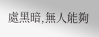處黑暗,無人能夠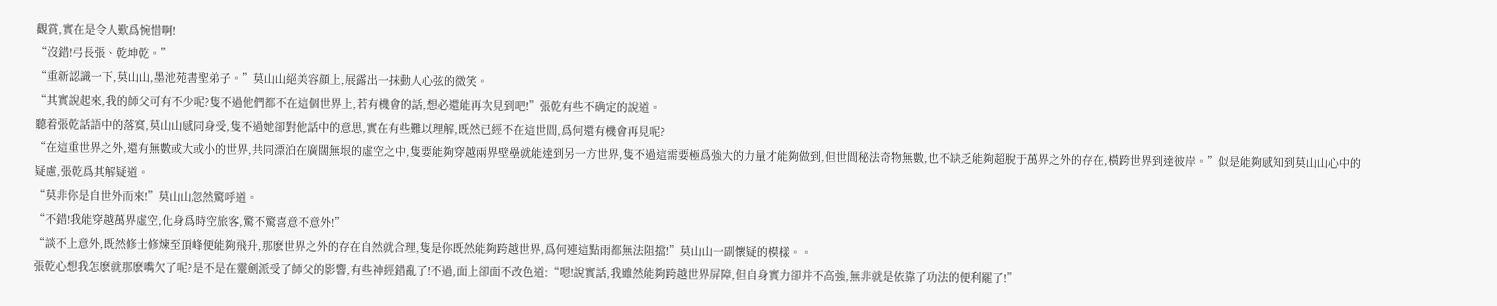觀賞,實在是令人歎爲惋惜啊!
“沒錯!弓長張、乾坤乾。”
“重新認識一下,莫山山,墨池苑書聖弟子。”莫山山絕美容顔上,展露出一抹動人心弦的微笑。
“其實說起來,我的師父可有不少呢?隻不過他們都不在這個世界上,若有機會的話,想必還能再次見到吧!”張乾有些不确定的說道。
聽着張乾話語中的落寞,莫山山感同身受,隻不過她卻對他話中的意思,實在有些難以理解,既然已經不在這世間,爲何還有機會再見呢?
“在這重世界之外,還有無數或大或小的世界,共同漂泊在廣闊無垠的虛空之中,隻要能夠穿越兩界壁壘就能達到另一方世界,隻不過這需要極爲強大的力量才能夠做到,但世間秘法奇物無數,也不缺乏能夠超脫于萬界之外的存在,橫跨世界到達彼岸。”似是能夠感知到莫山山心中的疑慮,張乾爲其解疑道。
“莫非你是自世外而來!”莫山山忽然驚呼道。
“不錯!我能穿越萬界虛空,化身爲時空旅客,驚不驚喜意不意外!”
“談不上意外,既然修士修煉至頂峰便能夠飛升,那麽世界之外的存在自然就合理,隻是你既然能夠跨越世界,爲何連這點雨都無法阻擋!”莫山山一副懷疑的模樣。。
張乾心想我怎麽就那麽嘴欠了呢?是不是在靈劍派受了師父的影響,有些神經錯亂了!不過,面上卻面不改色道:“嗯!說實話,我雖然能夠跨越世界屏障,但自身實力卻并不高強,無非就是依靠了功法的便利罷了!”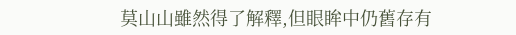莫山山雖然得了解釋,但眼眸中仍舊存有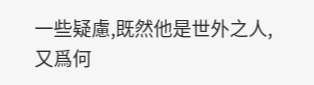一些疑慮,既然他是世外之人,又爲何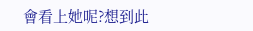會看上她呢?想到此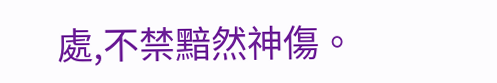處,不禁黯然神傷。